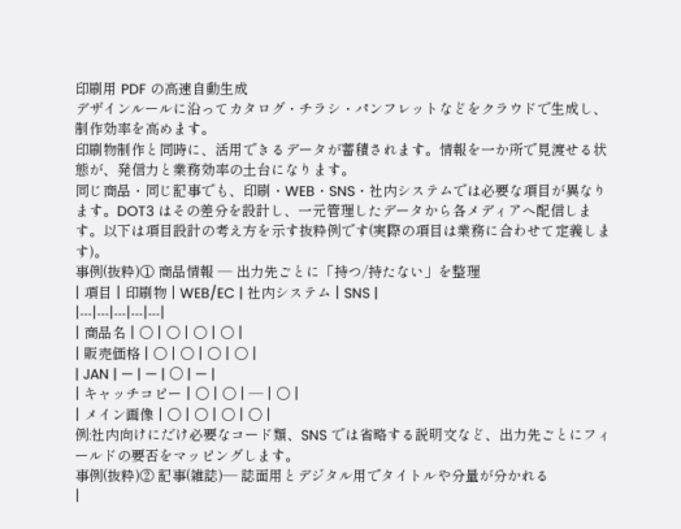印刷用 PDF の高速自動生成
デザインルールに沿ってカタログ・チラシ・パンフレットなどをクラウドで生成し、制作効率を高めます。
印刷物制作と同時に、活用できるデータが蓄積されます。情報を一か所で見渡せる状態が、発信力と業務効率の土台になります。
同じ商品・同じ記事でも、印刷・WEB・SNS・社内システムでは必要な項目が異なります。DOT3 はその差分を設計し、一元管理したデータから各メディアへ配信します。以下は項目設計の考え方を示す抜粋例です(実際の項目は業務に合わせて定義します)。
事例(抜粋)① 商品情報 — 出力先ごとに「持つ/持たない」を整理
| 項目 | 印刷物 | WEB/EC | 社内システム | SNS |
|---|---|---|---|---|
| 商品名 | ○ | ○ | ○ | ○ |
| 販売価格 | ○ | ○ | ○ | ○ |
| JAN | — | — | ○ | — |
| キャッチコピー | ○ | ○ | — | ○ |
| メイン画像 | ○ | ○ | ○ | ○ |
例:社内向けにだけ必要なコード類、SNS では省略する説明文など、出力先ごとにフィールドの要否をマッピングします。
事例(抜粋)② 記事(雑誌)— 誌面用とデジタル用でタイトルや分量が分かれる
|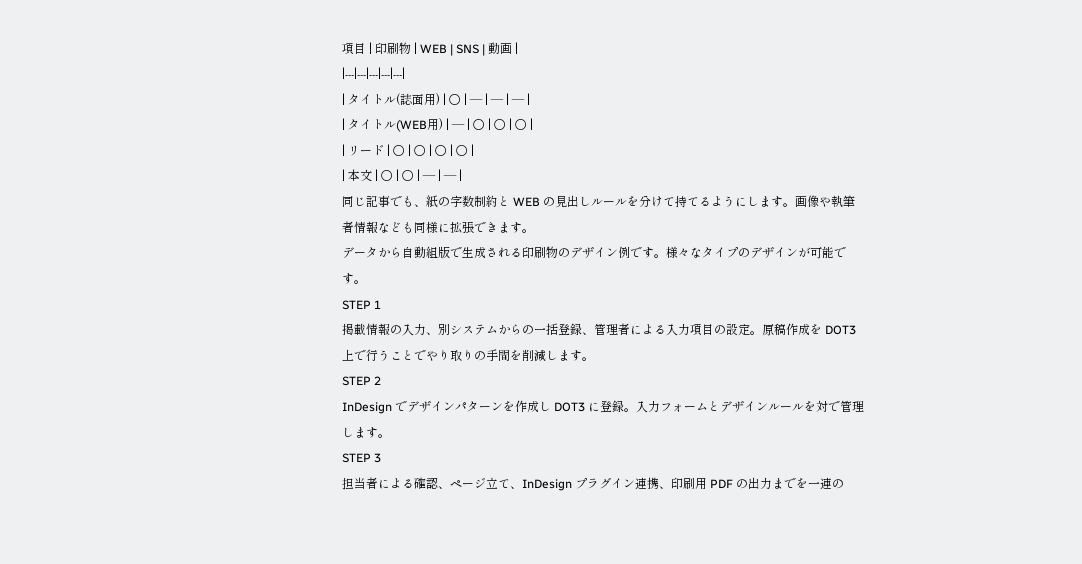項目 | 印刷物 | WEB | SNS | 動画 |
|---|---|---|---|---|
| タイトル(誌面用) | ○ | — | — | — |
| タイトル(WEB用) | — | ○ | ○ | ○ |
| リード | ○ | ○ | ○ | ○ |
| 本文 | ○ | ○ | — | — |
同じ記事でも、紙の字数制約と WEB の見出しルールを分けて持てるようにします。画像や執筆者情報なども同様に拡張できます。
データから自動組版で生成される印刷物のデザイン例です。様々なタイプのデザインが可能です。
STEP 1
掲載情報の入力、別システムからの一括登録、管理者による入力項目の設定。原稿作成を DOT3 上で行うことでやり取りの手間を削減します。
STEP 2
InDesign でデザインパターンを作成し DOT3 に登録。入力フォームとデザインルールを対で管理します。
STEP 3
担当者による確認、ページ立て、InDesign プラグイン連携、印刷用 PDF の出力までを一連の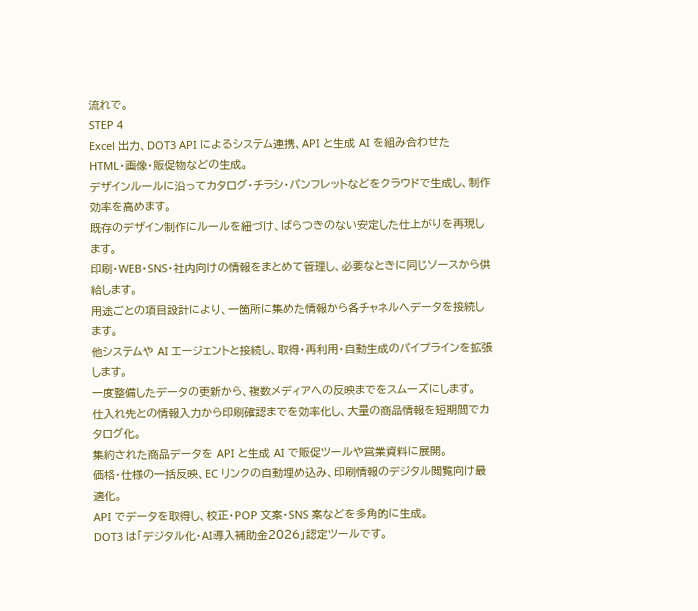流れで。
STEP 4
Excel 出力、DOT3 API によるシステム連携、API と生成 AI を組み合わせた HTML・画像・販促物などの生成。
デザインルールに沿ってカタログ・チラシ・パンフレットなどをクラウドで生成し、制作効率を高めます。
既存のデザイン制作にルールを紐づけ、ばらつきのない安定した仕上がりを再現します。
印刷・WEB・SNS・社内向けの情報をまとめて管理し、必要なときに同じソースから供給します。
用途ごとの項目設計により、一箇所に集めた情報から各チャネルへデータを接続します。
他システムや AI エージェントと接続し、取得・再利用・自動生成のパイプラインを拡張します。
一度整備したデータの更新から、複数メディアへの反映までをスムーズにします。
仕入れ先との情報入力から印刷確認までを効率化し、大量の商品情報を短期間でカタログ化。
集約された商品データを API と生成 AI で販促ツールや営業資料に展開。
価格・仕様の一括反映、EC リンクの自動埋め込み、印刷情報のデジタル閲覧向け最適化。
API でデータを取得し、校正・POP 文案・SNS 案などを多角的に生成。
DOT3 は「デジタル化・AI導入補助金2026」認定ツールです。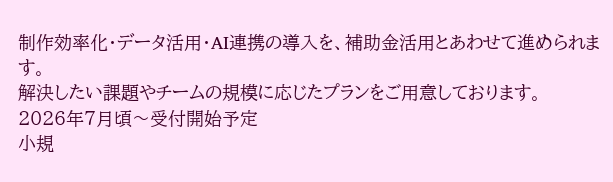制作効率化・データ活用・AI連携の導入を、補助金活用とあわせて進められます。
解決したい課題やチームの規模に応じたプランをご用意しております。
2026年7月頃〜受付開始予定
小規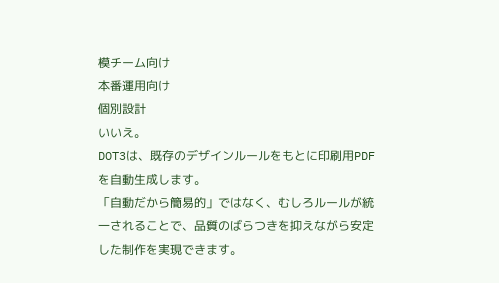模チーム向け
本番運用向け
個別設計
いいえ。
DOT3は、既存のデザインルールをもとに印刷用PDFを自動生成します。
「自動だから簡易的」ではなく、むしろルールが統一されることで、品質のばらつきを抑えながら安定した制作を実現できます。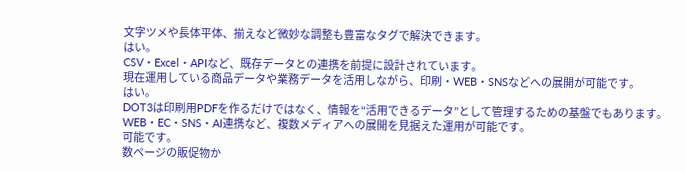文字ツメや長体平体、揃えなど微妙な調整も豊富なタグで解決できます。
はい。
CSV・Excel・APIなど、既存データとの連携を前提に設計されています。
現在運用している商品データや業務データを活用しながら、印刷・WEB・SNSなどへの展開が可能です。
はい。
DOT3は印刷用PDFを作るだけではなく、情報を“活用できるデータ”として管理するための基盤でもあります。
WEB・EC・SNS・AI連携など、複数メディアへの展開を見据えた運用が可能です。
可能です。
数ページの販促物か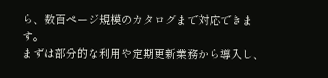ら、数百ページ規模のカタログまで対応できます。
まずは部分的な利用や定期更新業務から導入し、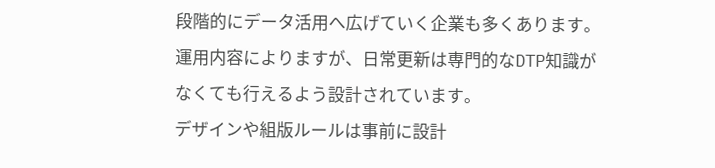段階的にデータ活用へ広げていく企業も多くあります。
運用内容によりますが、日常更新は専門的なDTP知識がなくても行えるよう設計されています。
デザインや組版ルールは事前に設計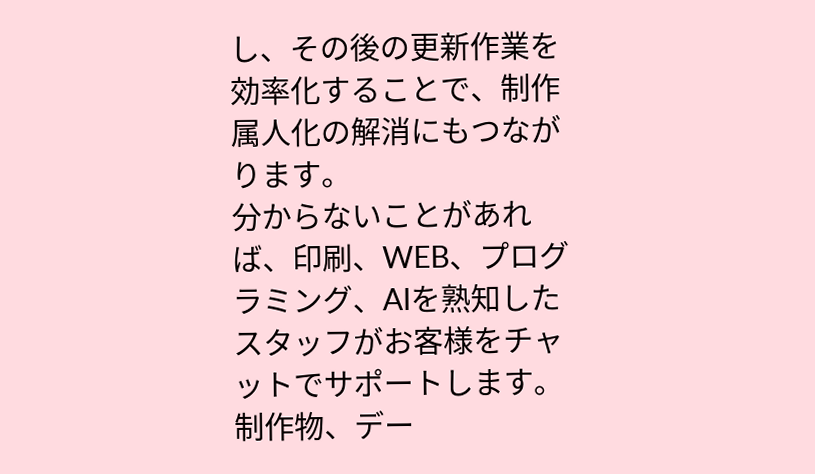し、その後の更新作業を効率化することで、制作属人化の解消にもつながります。
分からないことがあれば、印刷、WEB、プログラミング、AIを熟知したスタッフがお客様をチャットでサポートします。
制作物、デー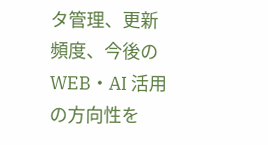タ管理、更新頻度、今後の WEB・AI 活用の方向性を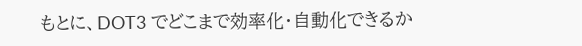もとに、DOT3 でどこまで効率化・自動化できるか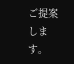ご提案します。